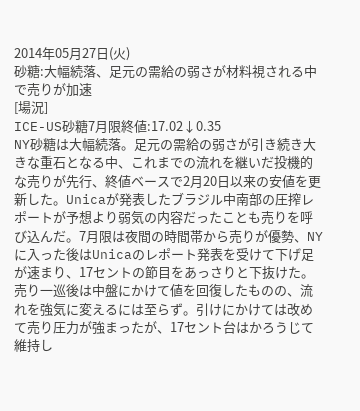2014年05月27日(火)
砂糖:大幅続落、足元の需給の弱さが材料視される中で売りが加速
[場況]
ICE-US砂糖7月限終値:17.02↓0.35
NY砂糖は大幅続落。足元の需給の弱さが引き続き大きな重石となる中、これまでの流れを継いだ投機的な売りが先行、終値ベースで2月20日以来の安値を更新した。Unicaが発表したブラジル中南部の圧搾レポートが予想より弱気の内容だったことも売りを呼び込んだ。7月限は夜間の時間帯から売りが優勢、NYに入った後はUnicaのレポート発表を受けて下げ足が速まり、17セントの節目をあっさりと下抜けた。売り一巡後は中盤にかけて値を回復したものの、流れを強気に変えるには至らず。引けにかけては改めて売り圧力が強まったが、17セント台はかろうじて維持し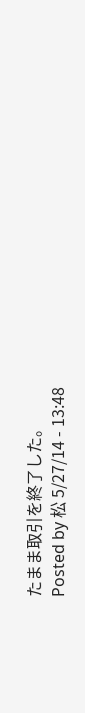たまま取引を終了した。
Posted by 松 5/27/14 - 13:48